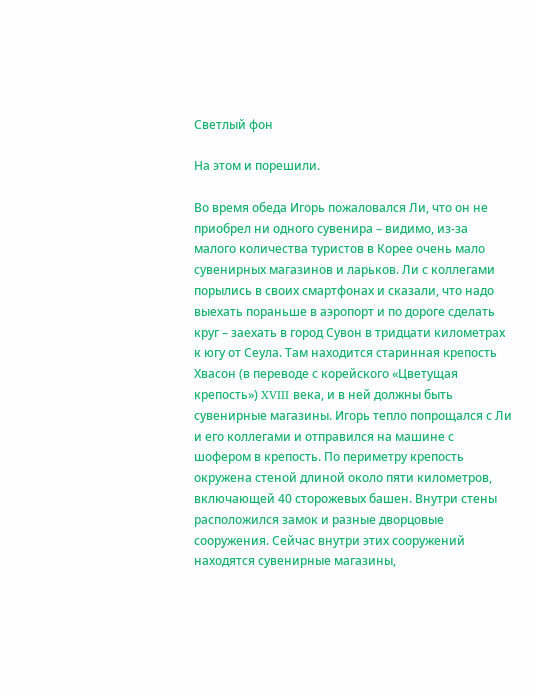Светлый фон

На этом и порешили.

Во время обеда Игорь пожаловался Ли, что он не приобрел ни одного сувенира – видимо, из-за малого количества туристов в Корее очень мало сувенирных магазинов и ларьков. Ли с коллегами порылись в своих смартфонах и сказали, что надо выехать пораньше в аэропорт и по дороге сделать круг – заехать в город Сувон в тридцати километрах к югу от Сеула. Там находится старинная крепость Хвасон (в переводе с корейского «Цветущая крепость») XVIII века, и в ней должны быть сувенирные магазины. Игорь тепло попрощался с Ли и его коллегами и отправился на машине с шофером в крепость. По периметру крепость окружена стеной длиной около пяти километров, включающей 40 сторожевых башен. Внутри стены расположился замок и разные дворцовые сооружения. Сейчас внутри этих сооружений находятся сувенирные магазины,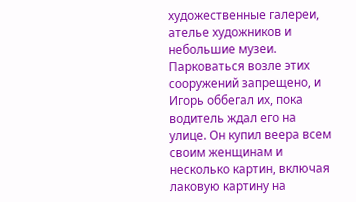художественные галереи, ателье художников и небольшие музеи. Парковаться возле этих сооружений запрещено, и Игорь оббегал их, пока водитель ждал его на улице. Он купил веера всем своим женщинам и несколько картин, включая лаковую картину на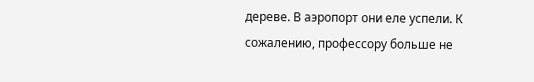дереве. В аэропорт они еле успели. К сожалению, профессору больше не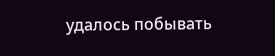удалось побывать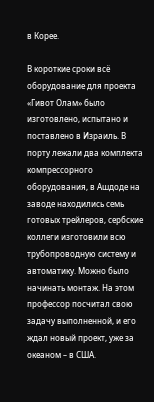в Корее.

В короткие сроки всё оборудование для проекта «Гивот Олам» было изготовлено, испытано и поставлено в Израиль. В порту лежали два комплекта компрессорного оборудования, в Ашдоде на заводе находились семь готовых трейлеров, сербские коллеги изготовили всю трубопроводную систему и автоматику. Можно было начинать монтаж. На этом профессор посчитал свою задачу выполненной, и его ждал новый проект, уже за океаном – в США.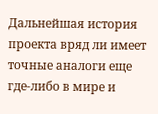Дальнейшая история проекта вряд ли имеет точные аналоги еще где-либо в мире и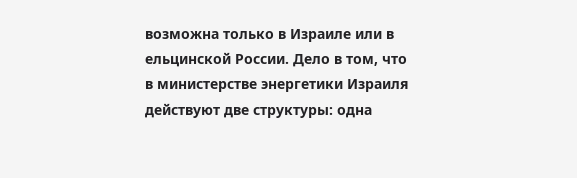возможна только в Израиле или в ельцинской России. Дело в том, что в министерстве энергетики Израиля действуют две структуры: одна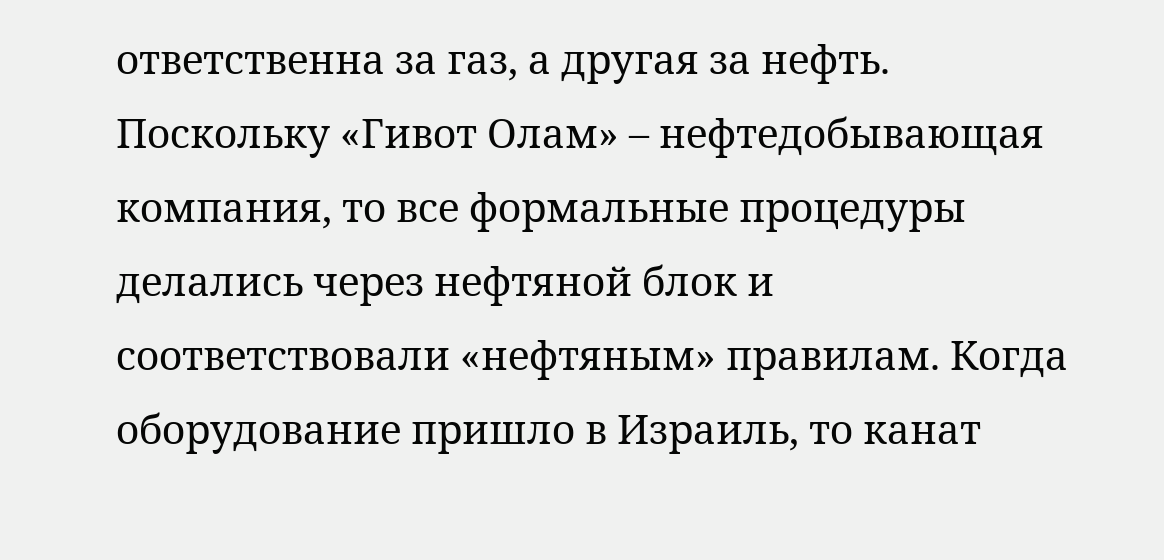ответственна за газ, а другая за нефть. Поскольку «Гивот Олам» – нефтедобывающая компания, то все формальные процедуры делались через нефтяной блок и соответствовали «нефтяным» правилам. Когда оборудование пришло в Израиль, то канат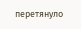перетянуло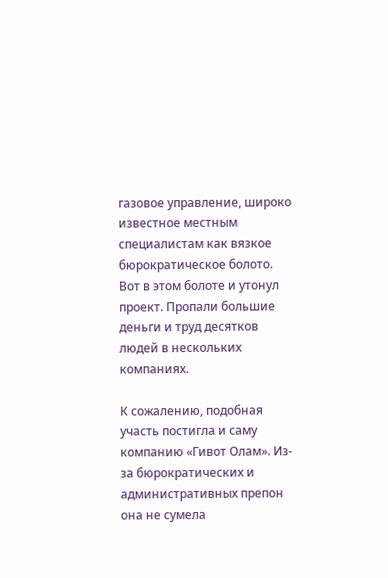газовое управление, широко известное местным специалистам как вязкое бюрократическое болото. Вот в этом болоте и утонул проект. Пропали большие деньги и труд десятков людей в нескольких компаниях.

К сожалению, подобная участь постигла и саму компанию «Гивот Олам». Из-за бюрократических и административных препон она не сумела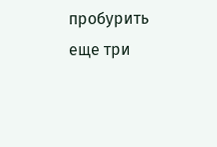пробурить еще три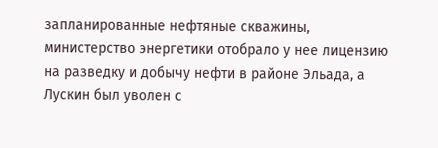запланированные нефтяные скважины, министерство энергетики отобрало у нее лицензию на разведку и добычу нефти в районе Эльада, а Лускин был уволен с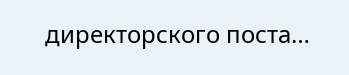директорского поста…